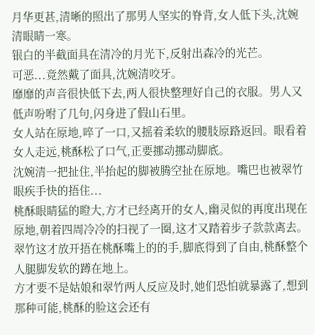月华更甚,清晰的照出了那男人坚实的脊背,女人低下头,沈婉清眼睛一寒。
银白的半截面具在清冷的月光下,反射出森冷的光芒。
可恶...竟然戴了面具,沈婉清咬牙。
靡靡的声音很快低下去,两人很快整理好自己的衣服。男人又低声吩咐了几句,闪身进了假山石里。
女人站在原地,啐了一口,又摇着柔软的腰肢原路返回。眼看着女人走远,桃酥松了口气,正要挪动挪动脚底。
沈婉清一把扯住,半抬起的脚被腾空扯在原地。嘴巴也被翠竹眼疾手快的捂住...
桃酥眼睛猛的瞪大,方才已经离开的女人,幽灵似的再度出现在原地,朝着四周冷冷的扫视了一圈,这才又踏着步子款款离去。
翠竹这才放开捂在桃酥嘴上的的手,脚底得到了自由,桃酥整个人腿脚发软的蹲在地上。
方才要不是姑娘和翠竹两人反应及时,她们恐怕就暴露了,想到那种可能,桃酥的脸这会还有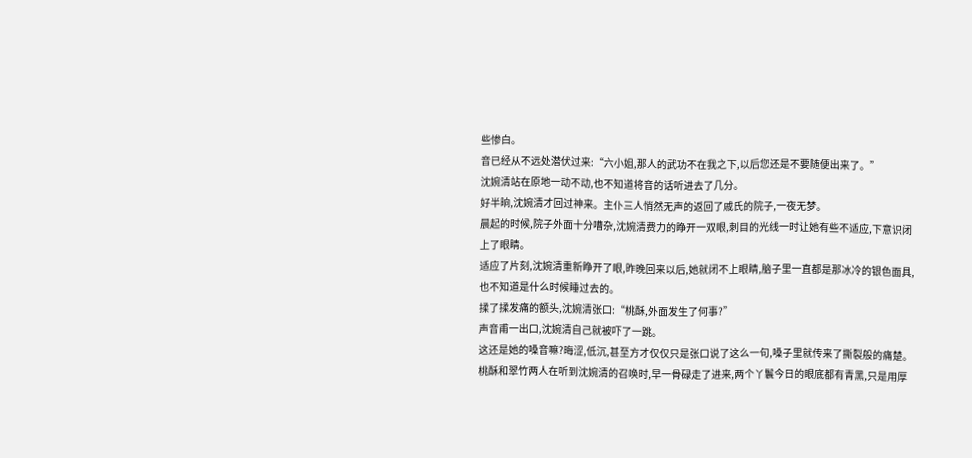些惨白。
音已经从不远处潜伏过来:“六小姐,那人的武功不在我之下,以后您还是不要随便出来了。”
沈婉清站在原地一动不动,也不知道将音的话听进去了几分。
好半晌,沈婉清才回过神来。主仆三人悄然无声的返回了戚氏的院子,一夜无梦。
晨起的时候,院子外面十分嘈杂,沈婉清费力的睁开一双眼,刺目的光线一时让她有些不适应,下意识闭上了眼睛。
适应了片刻,沈婉清重新睁开了眼,昨晚回来以后,她就闭不上眼睛,脑子里一直都是那冰冷的银色面具,也不知道是什么时候睡过去的。
揉了揉发痛的额头,沈婉清张口:“桃酥,外面发生了何事?”
声音甫一出口,沈婉清自己就被吓了一跳。
这还是她的嗓音嘛?晦涩,低沉,甚至方才仅仅只是张口说了这么一句,嗓子里就传来了撕裂般的痛楚。
桃酥和翠竹两人在听到沈婉清的召唤时,早一骨碌走了进来,两个丫鬟今日的眼底都有青黑,只是用厚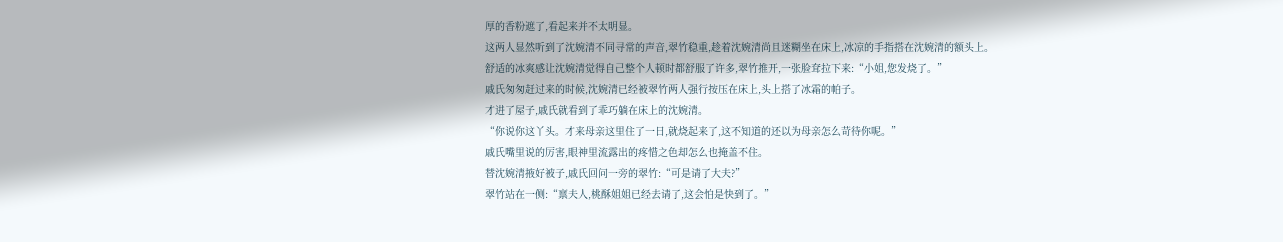厚的香粉遮了,看起来并不太明显。
这两人显然听到了沈婉清不同寻常的声音,翠竹稳重,趁着沈婉清尚且迷糊坐在床上,冰凉的手指搭在沈婉清的额头上。
舒适的冰爽感让沈婉清觉得自己整个人顿时都舒服了许多,翠竹推开,一张脸耷拉下来:“小姐,您发烧了。”
戚氏匆匆赶过来的时候,沈婉清已经被翠竹两人强行按压在床上,头上搭了冰霜的帕子。
才进了屋子,戚氏就看到了乖巧躺在床上的沈婉清。
“你说你这丫头。才来母亲这里住了一日,就烧起来了,这不知道的还以为母亲怎么苛待你呢。”
戚氏嘴里说的厉害,眼神里流露出的疼惜之色却怎么也掩盖不住。
替沈婉清掖好被子,戚氏回问一旁的翠竹:“可是请了大夫?”
翠竹站在一侧:“禀夫人,桃酥姐姐已经去请了,这会怕是快到了。”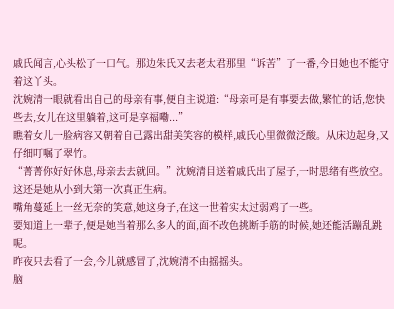戚氏闻言,心头松了一口气。那边朱氏又去老太君那里“诉苦”了一番,今日她也不能守着这丫头。
沈婉清一眼就看出自己的母亲有事,便自主说道:“母亲可是有事要去做,繁忙的话,您快些去,女儿在这里躺着,这可是享福嘞...”
瞧着女儿一脸病容又朝着自己露出甜美笑容的模样,戚氏心里微微泛酸。从床边起身,又仔细叮嘱了翠竹。
“菁菁你好好休息,母亲去去就回。”沈婉清目送着戚氏出了屋子,一时思绪有些放空。
这还是她从小到大第一次真正生病。
嘴角蔓延上一丝无奈的笑意,她这身子,在这一世着实太过弱鸡了一些。
要知道上一辈子,便是她当着那么多人的面,面不改色挑断手筋的时候,她还能活蹦乱跳呢。
昨夜只去看了一会,今儿就感冒了,沈婉清不由摇摇头。
脑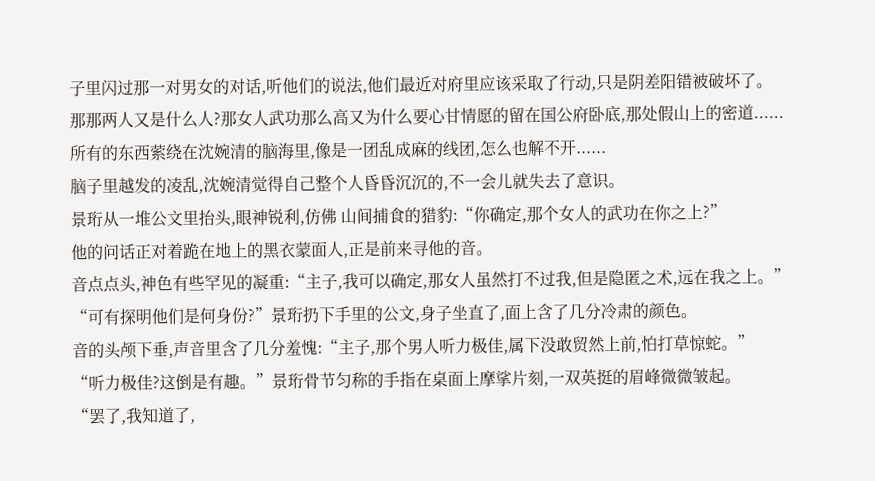子里闪过那一对男女的对话,听他们的说法,他们最近对府里应该采取了行动,只是阴差阳错被破坏了。
那那两人又是什么人?那女人武功那么高又为什么要心甘情愿的留在国公府卧底,那处假山上的密道......
所有的东西萦绕在沈婉清的脑海里,像是一团乱成麻的线团,怎么也解不开......
脑子里越发的凌乱,沈婉清觉得自己整个人昏昏沉沉的,不一会儿就失去了意识。
景珩从一堆公文里抬头,眼神锐利,仿佛 山间捕食的猎豹:“你确定,那个女人的武功在你之上?”
他的问话正对着跪在地上的黑衣蒙面人,正是前来寻他的音。
音点点头,神色有些罕见的凝重:“主子,我可以确定,那女人虽然打不过我,但是隐匿之术,远在我之上。”
“可有探明他们是何身份?”景珩扔下手里的公文,身子坐直了,面上含了几分冷肃的颜色。
音的头颅下垂,声音里含了几分羞愧:“主子,那个男人听力极佳,属下没敢贸然上前,怕打草惊蛇。”
“听力极佳?这倒是有趣。”景珩骨节匀称的手指在桌面上摩挲片刻,一双英挺的眉峰微微皱起。
“罢了,我知道了,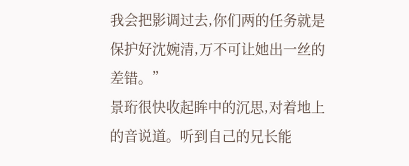我会把影调过去,你们两的任务就是保护好沈婉清,万不可让她出一丝的差错。”
景珩很快收起眸中的沉思,对着地上的音说道。听到自己的兄长能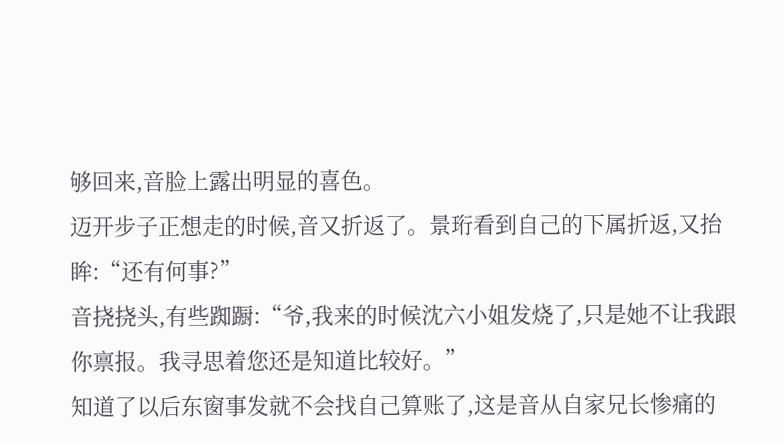够回来,音脸上露出明显的喜色。
迈开步子正想走的时候,音又折返了。景珩看到自己的下属折返,又抬眸:“还有何事?”
音挠挠头,有些踟蹰:“爷,我来的时候沈六小姐发烧了,只是她不让我跟你禀报。我寻思着您还是知道比较好。”
知道了以后东窗事发就不会找自己算账了,这是音从自家兄长惨痛的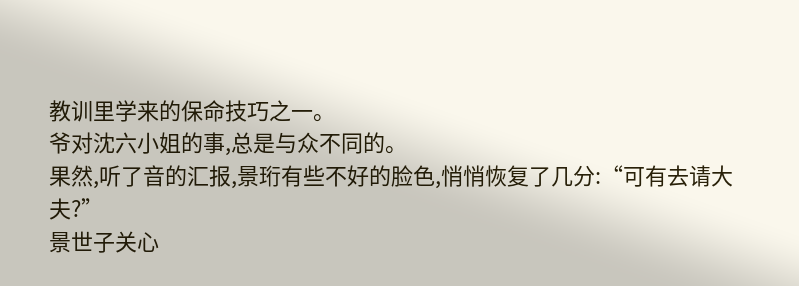教训里学来的保命技巧之一。
爷对沈六小姐的事,总是与众不同的。
果然,听了音的汇报,景珩有些不好的脸色,悄悄恢复了几分:“可有去请大夫?”
景世子关心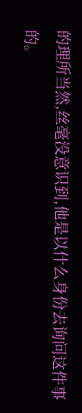的理所当然,丝毫没意识到,他是以什么身份去询问这件事的。